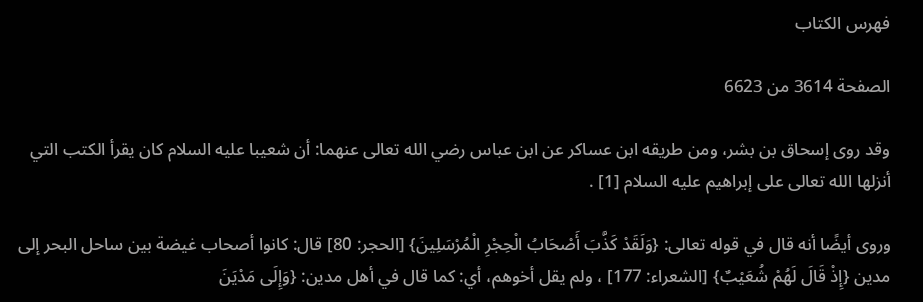فهرس الكتاب

الصفحة 3614 من 6623

وقد روى إسحاق بن بشر، ومن طريقه ابن عساكر عن ابن عباس رضي الله تعالى عنهما: أن شعيبا عليه السلام كان يقرأ الكتب التي أنزلها الله تعالى على إبراهيم عليه السلام [1] .

وروى أيضًا أنه قال في قوله تعالى: {وَلَقَدْ كَذَّبَ أَصْحَابُ الْحِجْرِ الْمُرْسَلِينَ} [الحجر: 80] قال: كانوا أصحاب غيضة بين ساحل البحر إلى مدين {إِذْ قَالَ لَهُمْ شُعَيْبٌ} [الشعراء: 177] ، ولم يقل أخوهم، أي: كما قال في أهل مدين: {وَإِلَى مَدْيَنَ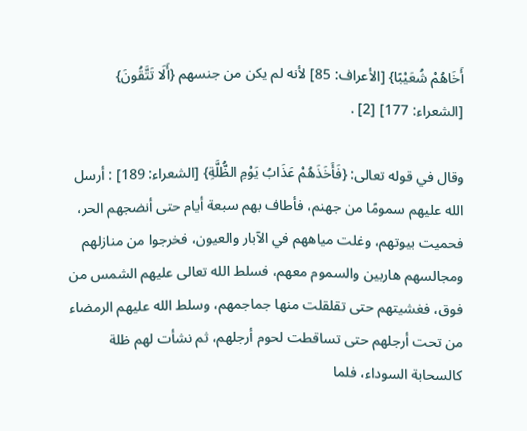أَخَاهُمْ شُعَيْبًا} [الأعراف: 85] لأنه لم يكن من جنسهم {أَلَا تَتَّقُونَ} [الشعراء: 177] [2] .

وقال في قوله تعالى: {فَأَخَذَهُمْ عَذَابُ يَوْمِ الظُّلَّةِ} [الشعراء: 189] : أرسل الله عليهم سمومًا من جهنم، فأطاف بهم سبعة أيام حتى أنضجهم الحر، فحميت بيوتهم، وغلت مياههم في الآبار والعيون، فخرجوا من منازلهم ومجالسهم هاربين والسموم معهم، فسلط الله تعالى عليهم الشمس من فوق، فغشيتهم حتى تقلقلت منها جماجمهم، وسلط الله عليهم الرمضاء من تحت أرجلهم حتى تساقطت لحوم أرجلهم، ثم نشأت لهم ظلة كالسحابة السوداء، فلما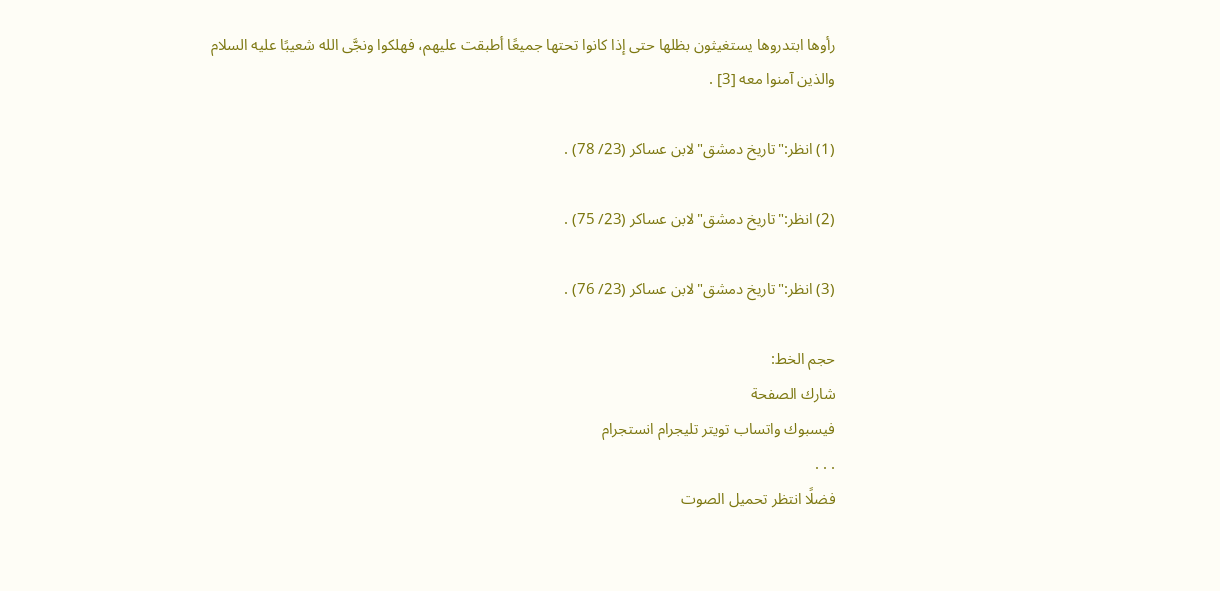رأوها ابتدروها يستغيثون بظلها حتى إذا كانوا تحتها جميعًا أطبقت عليهم، فهلكوا ونجَّى الله شعيبًا عليه السلام والذين آمنوا معه [3] .

(1) انظر:"تاريخ دمشق"لابن عساكر (23/ 78) .

(2) انظر:"تاريخ دمشق"لابن عساكر (23/ 75) .

(3) انظر:"تاريخ دمشق"لابن عساكر (23/ 76) .

حجم الخط:
شارك الصفحة
فيسبوك واتساب تويتر تليجرام انستجرام
. . .
فضلًا انتظر تحميل الصوت